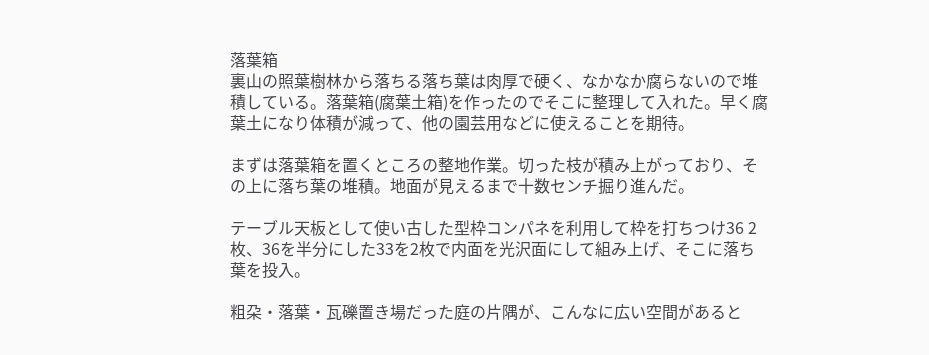落葉箱
裏山の照葉樹林から落ちる落ち葉は肉厚で硬く、なかなか腐らないので堆積している。落葉箱(腐葉土箱)を作ったのでそこに整理して入れた。早く腐葉土になり体積が減って、他の園芸用などに使えることを期待。

まずは落葉箱を置くところの整地作業。切った枝が積み上がっており、その上に落ち葉の堆積。地面が見えるまで十数センチ掘り進んだ。

テーブル天板として使い古した型枠コンパネを利用して枠を打ちつけ36 2枚、36を半分にした33を2枚で内面を光沢面にして組み上げ、そこに落ち葉を投入。

粗朶・落葉・瓦礫置き場だった庭の片隅が、こんなに広い空間があると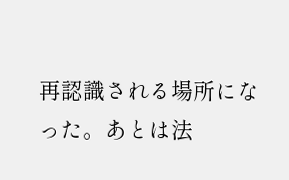再認識される場所になった。あとは法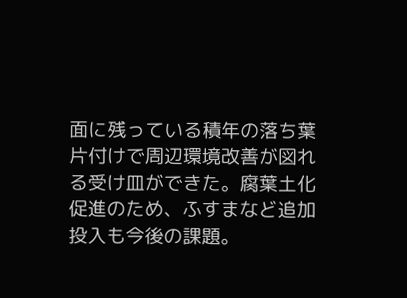面に残っている積年の落ち葉片付けで周辺環境改善が図れる受け皿ができた。腐葉土化促進のため、ふすまなど追加投入も今後の課題。